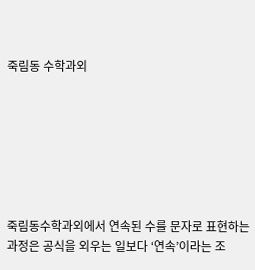죽림동 수학과외







죽림동수학과외에서 연속된 수를 문자로 표현하는 과정은 공식을 외우는 일보다 ‘연속’이라는 조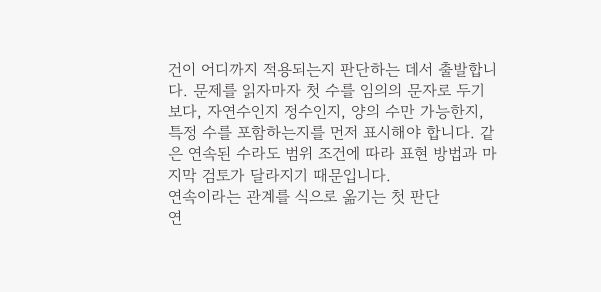건이 어디까지 적용되는지 판단하는 데서 출발합니다. 문제를 읽자마자 첫 수를 임의의 문자로 두기보다, 자연수인지 정수인지, 양의 수만 가능한지, 특정 수를 포함하는지를 먼저 표시해야 합니다. 같은 연속된 수라도 범위 조건에 따라 표현 방법과 마지막 검토가 달라지기 때문입니다.
연속이라는 관계를 식으로 옮기는 첫 판단
연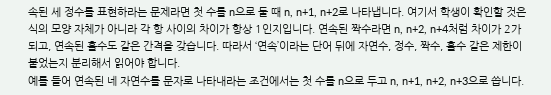속된 세 정수를 표현하라는 문제라면 첫 수를 n으로 둘 때 n, n+1, n+2로 나타냅니다. 여기서 학생이 확인할 것은 식의 모양 자체가 아니라 각 항 사이의 차이가 항상 1인지입니다. 연속된 짝수라면 n, n+2, n+4처럼 차이가 2가 되고, 연속된 홀수도 같은 간격을 갖습니다. 따라서 ‘연속’이라는 단어 뒤에 자연수, 정수, 짝수, 홀수 같은 제한이 붙었는지 분리해서 읽어야 합니다.
예를 들어 연속된 네 자연수를 문자로 나타내라는 조건에서는 첫 수를 n으로 두고 n, n+1, n+2, n+3으로 씁니다.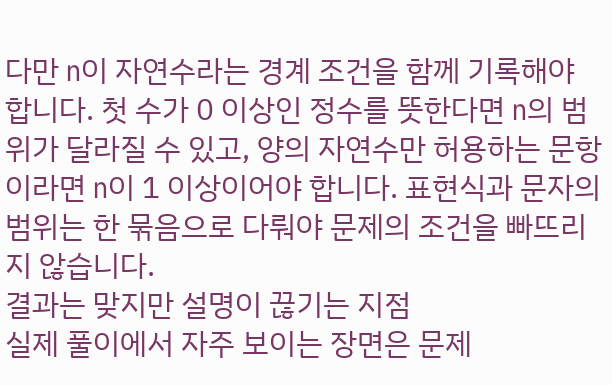다만 n이 자연수라는 경계 조건을 함께 기록해야 합니다. 첫 수가 0 이상인 정수를 뜻한다면 n의 범위가 달라질 수 있고, 양의 자연수만 허용하는 문항이라면 n이 1 이상이어야 합니다. 표현식과 문자의 범위는 한 묶음으로 다뤄야 문제의 조건을 빠뜨리지 않습니다.
결과는 맞지만 설명이 끊기는 지점
실제 풀이에서 자주 보이는 장면은 문제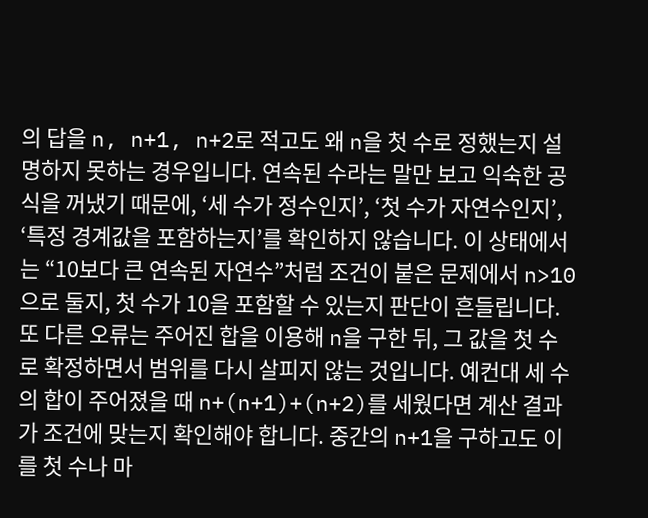의 답을 n, n+1, n+2로 적고도 왜 n을 첫 수로 정했는지 설명하지 못하는 경우입니다. 연속된 수라는 말만 보고 익숙한 공식을 꺼냈기 때문에, ‘세 수가 정수인지’, ‘첫 수가 자연수인지’, ‘특정 경계값을 포함하는지’를 확인하지 않습니다. 이 상태에서는 “10보다 큰 연속된 자연수”처럼 조건이 붙은 문제에서 n>10으로 둘지, 첫 수가 10을 포함할 수 있는지 판단이 흔들립니다.
또 다른 오류는 주어진 합을 이용해 n을 구한 뒤, 그 값을 첫 수로 확정하면서 범위를 다시 살피지 않는 것입니다. 예컨대 세 수의 합이 주어졌을 때 n+(n+1)+(n+2)를 세웠다면 계산 결과가 조건에 맞는지 확인해야 합니다. 중간의 n+1을 구하고도 이를 첫 수나 마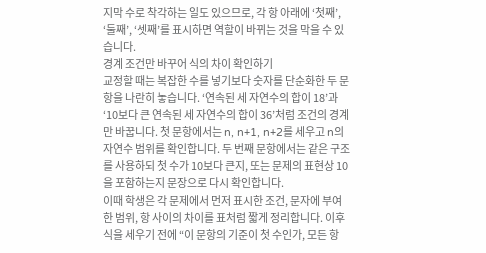지막 수로 착각하는 일도 있으므로, 각 항 아래에 ‘첫째’, ‘둘째’, ‘셋째’를 표시하면 역할이 바뀌는 것을 막을 수 있습니다.
경계 조건만 바꾸어 식의 차이 확인하기
교정할 때는 복잡한 수를 넣기보다 숫자를 단순화한 두 문항을 나란히 놓습니다. ‘연속된 세 자연수의 합이 18’과 ‘10보다 큰 연속된 세 자연수의 합이 36’처럼 조건의 경계만 바꿉니다. 첫 문항에서는 n, n+1, n+2를 세우고 n의 자연수 범위를 확인합니다. 두 번째 문항에서는 같은 구조를 사용하되 첫 수가 10보다 큰지, 또는 문제의 표현상 10을 포함하는지 문장으로 다시 확인합니다.
이때 학생은 각 문제에서 먼저 표시한 조건, 문자에 부여한 범위, 항 사이의 차이를 표처럼 짧게 정리합니다. 이후 식을 세우기 전에 “이 문항의 기준이 첫 수인가, 모든 항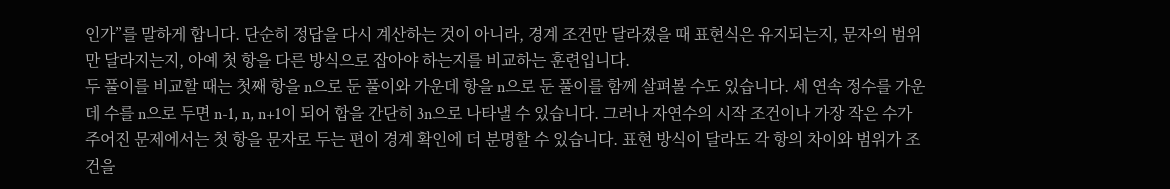인가”를 말하게 합니다. 단순히 정답을 다시 계산하는 것이 아니라, 경계 조건만 달라졌을 때 표현식은 유지되는지, 문자의 범위만 달라지는지, 아예 첫 항을 다른 방식으로 잡아야 하는지를 비교하는 훈련입니다.
두 풀이를 비교할 때는 첫째 항을 n으로 둔 풀이와 가운데 항을 n으로 둔 풀이를 함께 살펴볼 수도 있습니다. 세 연속 정수를 가운데 수를 n으로 두면 n-1, n, n+1이 되어 합을 간단히 3n으로 나타낼 수 있습니다. 그러나 자연수의 시작 조건이나 가장 작은 수가 주어진 문제에서는 첫 항을 문자로 두는 편이 경계 확인에 더 분명할 수 있습니다. 표현 방식이 달라도 각 항의 차이와 범위가 조건을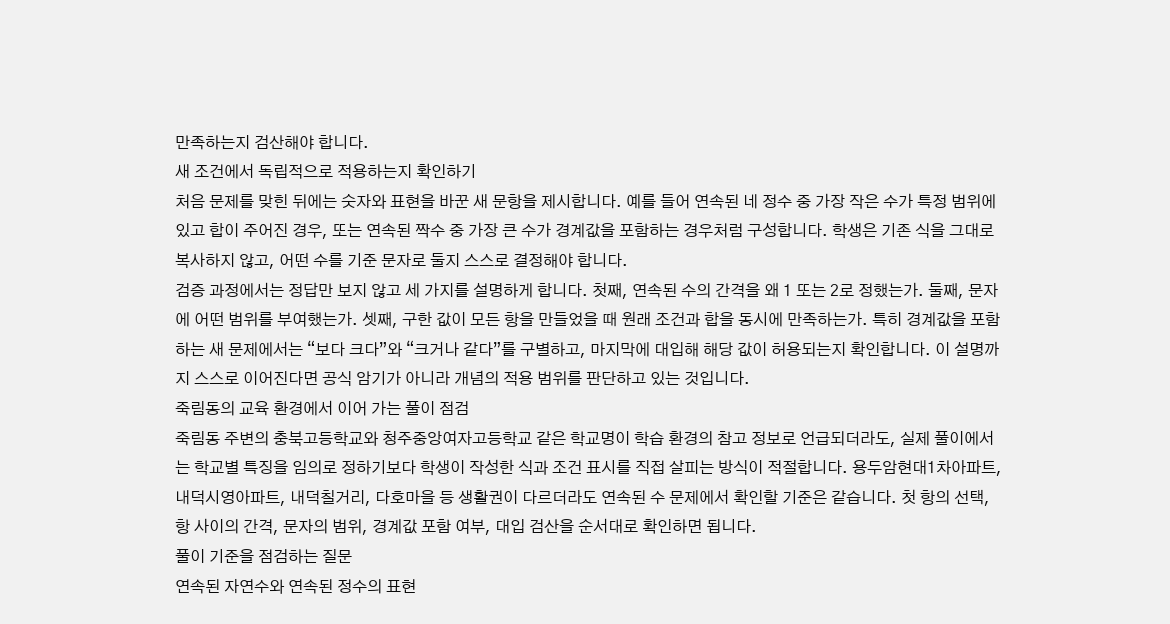만족하는지 검산해야 합니다.
새 조건에서 독립적으로 적용하는지 확인하기
처음 문제를 맞힌 뒤에는 숫자와 표현을 바꾼 새 문항을 제시합니다. 예를 들어 연속된 네 정수 중 가장 작은 수가 특정 범위에 있고 합이 주어진 경우, 또는 연속된 짝수 중 가장 큰 수가 경계값을 포함하는 경우처럼 구성합니다. 학생은 기존 식을 그대로 복사하지 않고, 어떤 수를 기준 문자로 둘지 스스로 결정해야 합니다.
검증 과정에서는 정답만 보지 않고 세 가지를 설명하게 합니다. 첫째, 연속된 수의 간격을 왜 1 또는 2로 정했는가. 둘째, 문자에 어떤 범위를 부여했는가. 셋째, 구한 값이 모든 항을 만들었을 때 원래 조건과 합을 동시에 만족하는가. 특히 경계값을 포함하는 새 문제에서는 “보다 크다”와 “크거나 같다”를 구별하고, 마지막에 대입해 해당 값이 허용되는지 확인합니다. 이 설명까지 스스로 이어진다면 공식 암기가 아니라 개념의 적용 범위를 판단하고 있는 것입니다.
죽림동의 교육 환경에서 이어 가는 풀이 점검
죽림동 주변의 충북고등학교와 청주중앙여자고등학교 같은 학교명이 학습 환경의 참고 정보로 언급되더라도, 실제 풀이에서는 학교별 특징을 임의로 정하기보다 학생이 작성한 식과 조건 표시를 직접 살피는 방식이 적절합니다. 용두암현대1차아파트, 내덕시영아파트, 내덕칠거리, 다호마을 등 생활권이 다르더라도 연속된 수 문제에서 확인할 기준은 같습니다. 첫 항의 선택, 항 사이의 간격, 문자의 범위, 경계값 포함 여부, 대입 검산을 순서대로 확인하면 됩니다.
풀이 기준을 점검하는 질문
연속된 자연수와 연속된 정수의 표현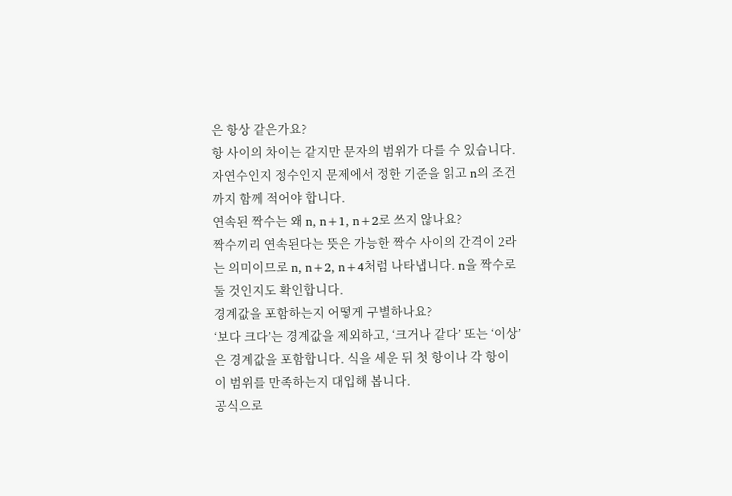은 항상 같은가요?
항 사이의 차이는 같지만 문자의 범위가 다를 수 있습니다. 자연수인지 정수인지 문제에서 정한 기준을 읽고 n의 조건까지 함께 적어야 합니다.
연속된 짝수는 왜 n, n+1, n+2로 쓰지 않나요?
짝수끼리 연속된다는 뜻은 가능한 짝수 사이의 간격이 2라는 의미이므로 n, n+2, n+4처럼 나타냅니다. n을 짝수로 둘 것인지도 확인합니다.
경계값을 포함하는지 어떻게 구별하나요?
‘보다 크다’는 경계값을 제외하고, ‘크거나 같다’ 또는 ‘이상’은 경계값을 포함합니다. 식을 세운 뒤 첫 항이나 각 항이 이 범위를 만족하는지 대입해 봅니다.
공식으로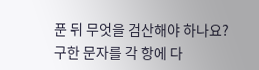푼 뒤 무엇을 검산해야 하나요?
구한 문자를 각 항에 다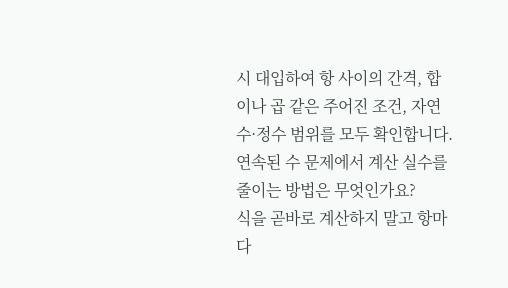시 대입하여 항 사이의 간격, 합이나 곱 같은 주어진 조건, 자연수·정수 범위를 모두 확인합니다.
연속된 수 문제에서 계산 실수를 줄이는 방법은 무엇인가요?
식을 곧바로 계산하지 말고 항마다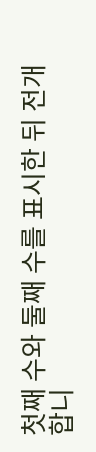첫째 수와 둘째 수를 표시한 뒤 전개합니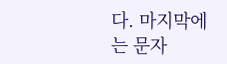다. 마지막에는 문자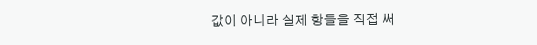값이 아니라 실제 항들을 직접 써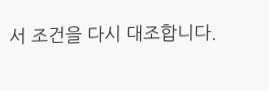서 조건을 다시 대조합니다.